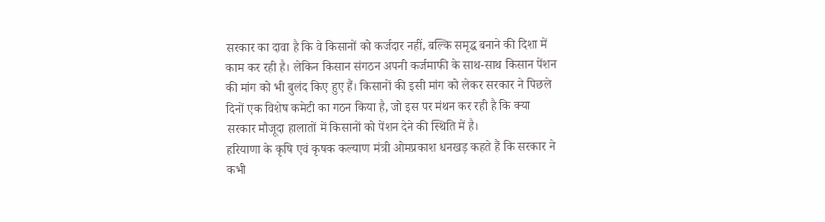सरकार का दावा है कि वे किसानों को कर्जदार नहीं, बल्कि समृद्ध बनाने की दिशा में काम कर रही है। लेकिन किसान संगठन अपनी कर्जमाफी के साथ-साथ किसान पेंशन की मांग को भी बुलंद किए हुए हैं। किसानों की इसी मांग को लेकर सरकार ने पिछले दिनों एक विशेष कमेटी का गठन किया है, जो इस पर मंथन कर रही है कि क्या सरकार मौजूदा हालातों में किसानों को पेंशन देने की स्थिति में है।
हरियाणा के कृषि एवं कृषक कल्याण मंत्री ओमप्रकाश धनखड़ कहते हैं कि सरकार ने कभी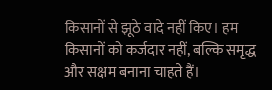किसानों से झूठे वादे नहीं किए। हम किसानों को कर्जदार नहीं, बल्कि समृद्ध और सक्षम बनाना चाहते हैं।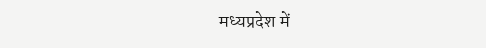मध्यप्रदेश में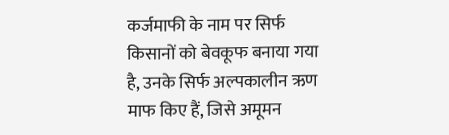कर्जमाफी के नाम पर सिर्फ किसानों को बेवकूफ बनाया गया है, उनके सिर्फ अल्पकालीन ऋण माफ किए हैं, जिसे अमूमन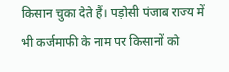किसान चुका देते हैं। पड़ोसी पंजाब राज्य में भी कर्जमाफी के नाम पर किसानों को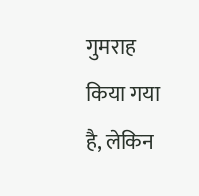गुमराह किया गया है, लेकिन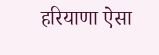हरियाणा ऐसा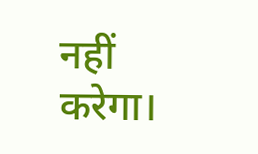नहीं करेगा।